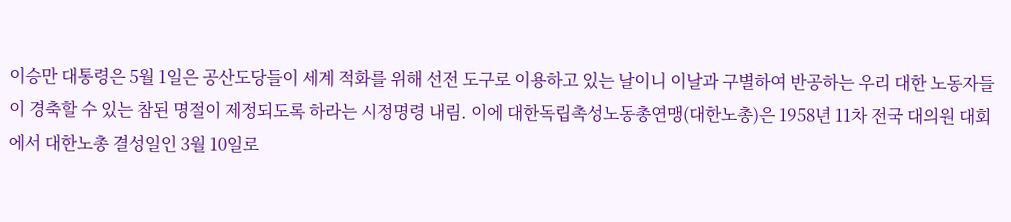이승만 대통령은 5월 1일은 공산도당들이 세계 적화를 위해 선전 도구로 이용하고 있는 날이니 이날과 구별하여 반공하는 우리 대한 노동자들이 경축할 수 있는 참된 명절이 제정되도록 하라는 시정명령 내림. 이에 대한독립촉성노동총연맹(대한노총)은 1958년 11차 전국 대의원 대회에서 대한노총 결성일인 3월 10일로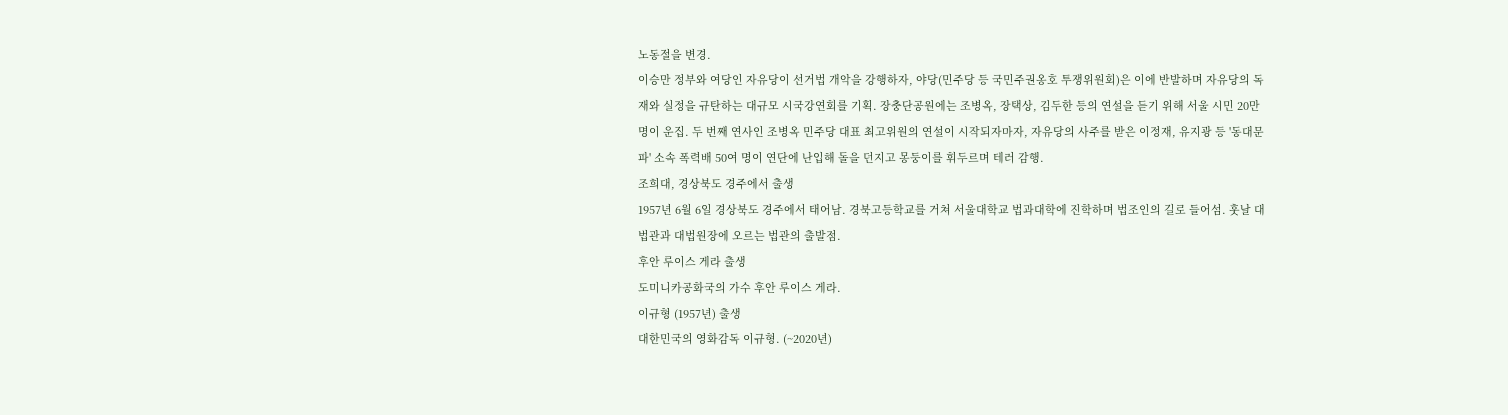노동절을 변경.
이승만 정부와 여당인 자유당이 선거법 개악을 강행하자, 야당(민주당 등 국민주권옹호 투쟁위원회)은 이에 반발하며 자유당의 독재와 실정을 규탄하는 대규모 시국강연회를 기획. 장충단공원에는 조병옥, 장택상, 김두한 등의 연설을 듣기 위해 서울 시민 20만 명이 운집. 두 번째 연사인 조병옥 민주당 대표 최고위원의 연설이 시작되자마자, 자유당의 사주를 받은 이정재, 유지광 등 '동대문파' 소속 폭력배 50여 명이 연단에 난입해 돌을 던지고 몽둥이를 휘두르며 테러 감행.
조희대, 경상북도 경주에서 출생
1957년 6월 6일 경상북도 경주에서 태어남. 경북고등학교를 거쳐 서울대학교 법과대학에 진학하며 법조인의 길로 들어섬. 훗날 대법관과 대법원장에 오르는 법관의 출발점.
후안 루이스 게라 출생
도미니카공화국의 가수 후안 루이스 게라.
이규형 (1957년) 출생
대한민국의 영화감독 이규형. (~2020년)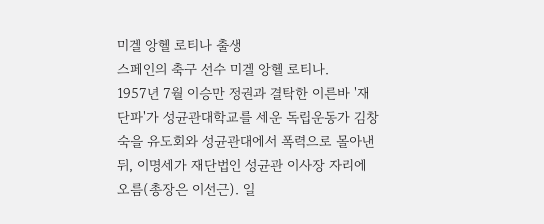미겔 앙헬 로티나 출생
스페인의 축구 선수 미겔 앙헬 로티나.
1957년 7월 이승만 정권과 결탁한 이른바 '재단파'가 성균관대학교를 세운 독립운동가 김창숙을 유도회와 성균관대에서 폭력으로 몰아낸 뒤, 이명세가 재단법인 성균관 이사장 자리에 오름(총장은 이선근). 일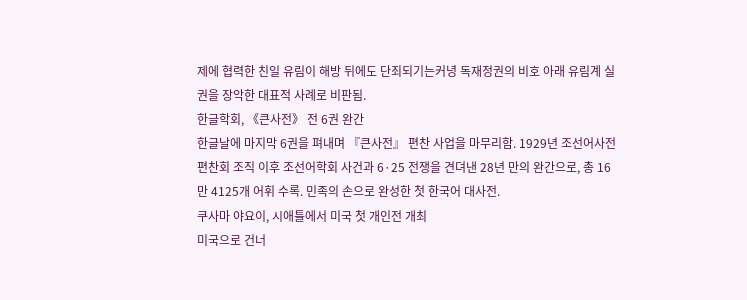제에 협력한 친일 유림이 해방 뒤에도 단죄되기는커녕 독재정권의 비호 아래 유림계 실권을 장악한 대표적 사례로 비판됨.
한글학회, 《큰사전》 전 6권 완간
한글날에 마지막 6권을 펴내며 『큰사전』 편찬 사업을 마무리함. 1929년 조선어사전편찬회 조직 이후 조선어학회 사건과 6·25 전쟁을 견뎌낸 28년 만의 완간으로, 총 16만 4125개 어휘 수록. 민족의 손으로 완성한 첫 한국어 대사전.
쿠사마 야요이, 시애틀에서 미국 첫 개인전 개최
미국으로 건너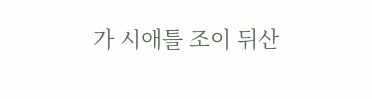가 시애틀 조이 뒤산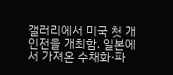갤러리에서 미국 첫 개인전을 개최함. 일본에서 가져온 수채화·파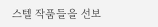스텔 작품들을 선보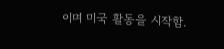이며 미국 활동을 시작함.